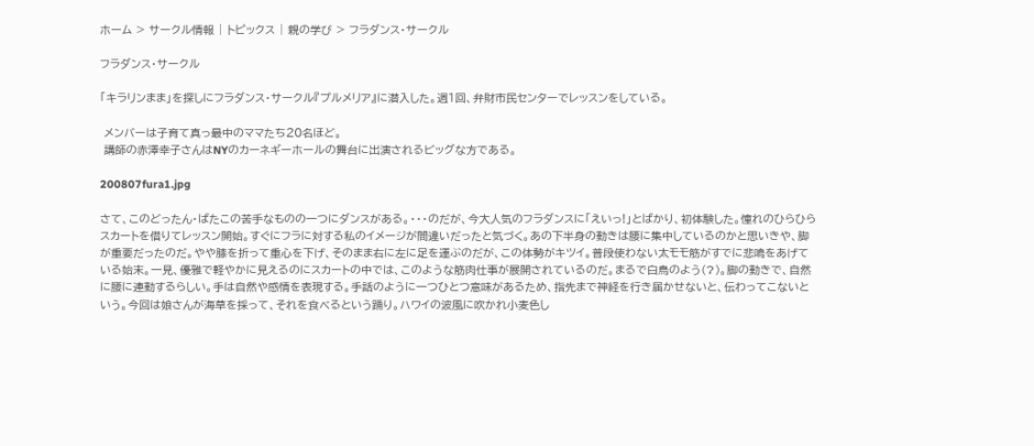ホーム > サークル情報 | トピックス | 親の学び > フラダンス・サークル

フラダンス・サークル

「キラリンまま」を探しにフラダンス・サークル『プルメリア』に潜入した。週1回、弁財市民センターでレッスンをしている。

 メンバーは子育て真っ最中のママたち20名ほど。
 講師の赤澤幸子さんはNYのカーネギーホールの舞台に出演されるビッグな方である。

200807fura1.jpg

さて、このどったん・ばたこの苦手なものの一つにダンスがある。・・・のだが、今大人気のフラダンスに「えいっ!」とばかり、初体験した。憧れのひらひらスカートを借りてレッスン開始。すぐにフラに対する私のイメージが間違いだったと気づく。あの下半身の動きは腰に集中しているのかと思いきや、脚が重要だったのだ。やや膝を折って重心を下げ、そのまま右に左に足を運ぶのだが、この体勢がキツイ。普段使わない太モモ筋がすでに悲鳴をあげている始末。一見、優雅で軽やかに見えるのにスカートの中では、このような筋肉仕事が展開されているのだ。まるで白鳥のよう(?)。脚の動きで、自然に腰に連動するらしい。手は自然や感情を表現する。手話のように一つひとつ意味があるため、指先まで神経を行き届かせないと、伝わってこないという。今回は娘さんが海草を採って、それを食べるという踊り。ハワイの波風に吹かれ小麦色し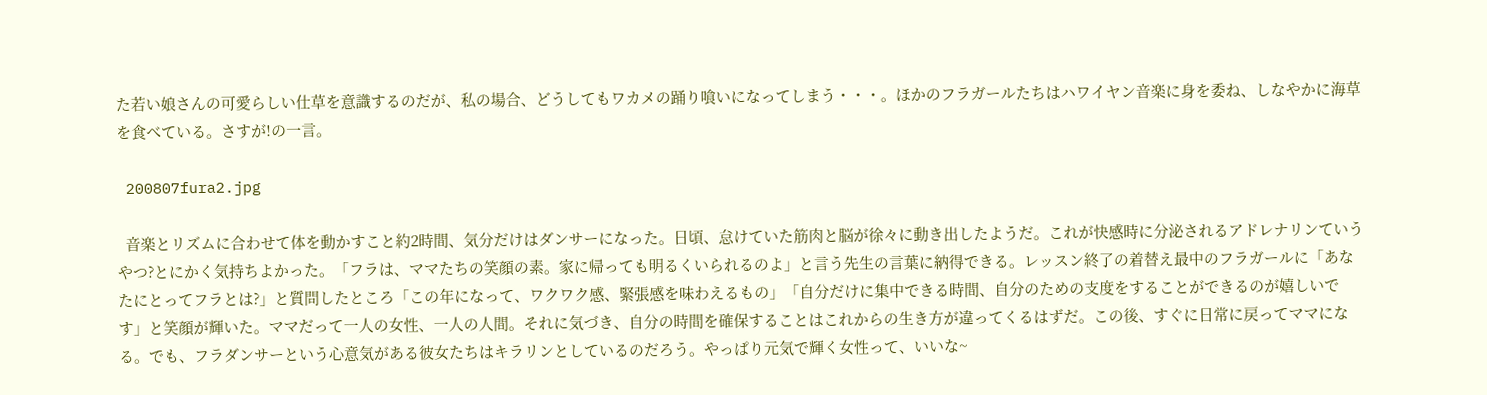た若い娘さんの可愛らしい仕草を意識するのだが、私の場合、どうしてもワカメの踊り喰いになってしまう・・・。ほかのフラガールたちはハワイヤン音楽に身を委ね、しなやかに海草を食べている。さすが!の一言。

 200807fura2.jpg

  音楽とリズムに合わせて体を動かすこと約2時間、気分だけはダンサーになった。日頃、怠けていた筋肉と脳が徐々に動き出したようだ。これが快感時に分泌されるアドレナリンていうやつ?とにかく気持ちよかった。「フラは、ママたちの笑顔の素。家に帰っても明るくいられるのよ」と言う先生の言葉に納得できる。レッスン終了の着替え最中のフラガールに「あなたにとってフラとは?」と質問したところ「この年になって、ワクワク感、緊張感を味わえるもの」「自分だけに集中できる時間、自分のための支度をすることができるのが嬉しいです」と笑顔が輝いた。ママだって一人の女性、一人の人間。それに気づき、自分の時間を確保することはこれからの生き方が違ってくるはずだ。この後、すぐに日常に戻ってママになる。でも、フラダンサーという心意気がある彼女たちはキラリンとしているのだろう。やっぱり元気で輝く女性って、いいな~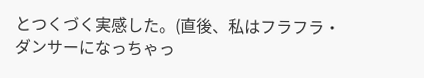とつくづく実感した。(直後、私はフラフラ・ダンサーになっちゃっ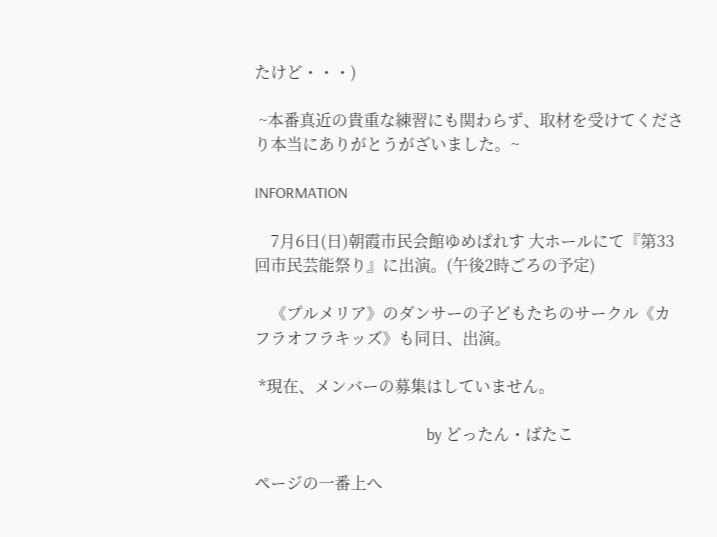たけど・・・)

 ~本番真近の貴重な練習にも関わらず、取材を受けてくださり本当にありがとうがざいました。~

INFORMATION

    7月6日(日)朝霞市民会館ゆめぱれす 大ホールにて『第33回市民芸能祭り』に出演。(午後2時ごろの予定)

    《プルメリア》のダンサーの子どもたちのサークル《カフラオフラキッズ》も同日、出演。

 *現在、メンバーの募集はしていません。

                                           by どったん・ばたこ

ページの一番上へ